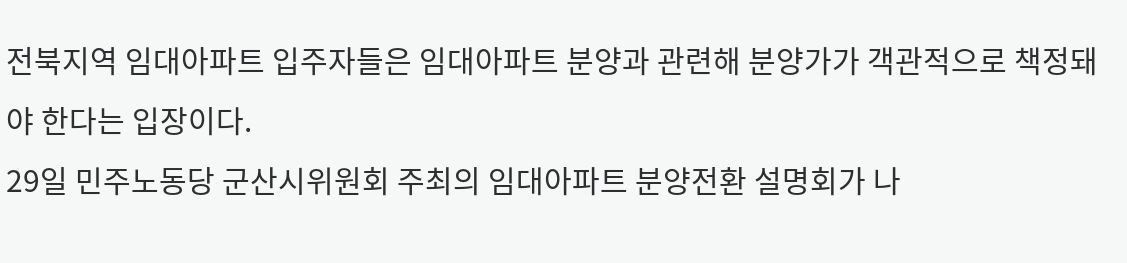전북지역 임대아파트 입주자들은 임대아파트 분양과 관련해 분양가가 객관적으로 책정돼야 한다는 입장이다.
29일 민주노동당 군산시위원회 주최의 임대아파트 분양전환 설명회가 나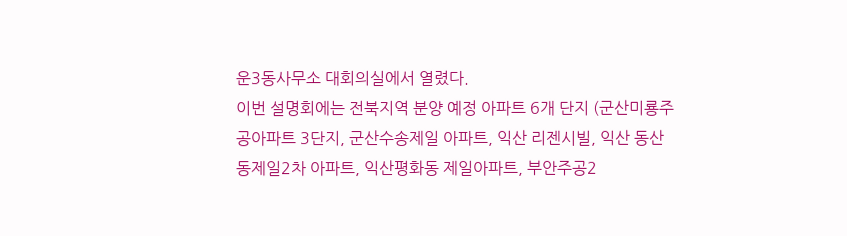운3동사무소 대회의실에서 열렸다.
이번 설명회에는 전북지역 분양 예정 아파트 6개 단지 (군산미룡주공아파트 3단지, 군산수송제일 아파트, 익산 리젠시빌, 익산 동산동제일2차 아파트, 익산평화동 제일아파트, 부안주공2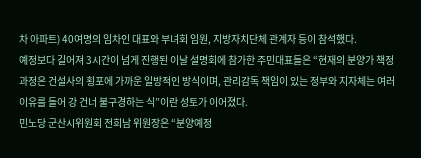차 아파트) 40여명의 임차인 대표와 부녀회 임원, 지방자치단체 관계자 등이 참석했다.
예정보다 길어져 3시간이 넘게 진행된 이날 설명회에 참가한 주민대표들은 “현재의 분양가 책정과정은 건설사의 횡포에 가까운 일방적인 방식이며, 관리감독 책임이 있는 정부와 지자체는 여러 이유를 들어 강 건너 불구경하는 식”이란 성토가 이어졌다.
민노당 군산시위원회 전희남 위원장은 “분양예정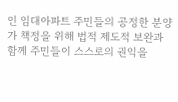인 임대아파트 주민들의 공정한 분양가 책정을 위해 법적 제도적 보완과 함께 주민들이 스스로의 권익을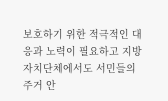보호하기 위한 적극적인 대응과 노력이 필요하고 지방자치단체에서도 서민들의 주거 안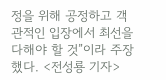정을 위해 공정하고 객관적인 입장에서 최선을 다해야 할 것”이라 주장했다. <전성룡 기자>